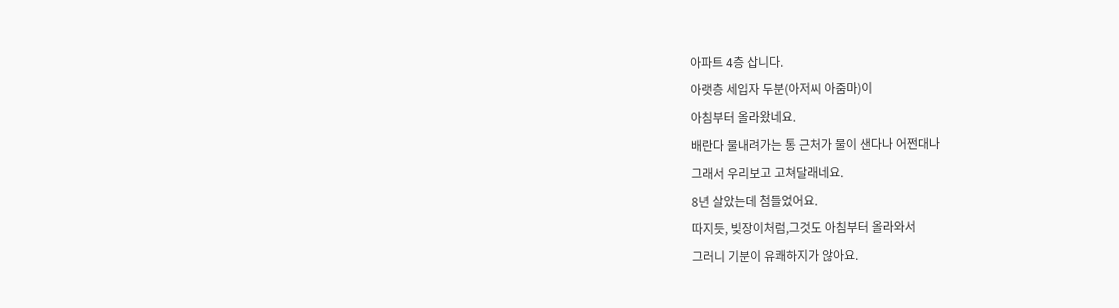아파트 4층 삽니다.
아랫층 세입자 두분(아저씨 아줌마)이
아침부터 올라왔네요.
배란다 물내려가는 통 근처가 물이 샌다나 어쩐대나
그래서 우리보고 고쳐달래네요.
8년 살았는데 첨들었어요.
따지듯, 빚장이처럼,그것도 아침부터 올라와서
그러니 기분이 유쾌하지가 않아요.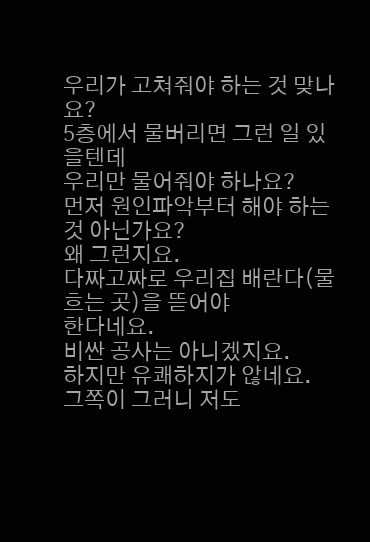우리가 고쳐줘야 하는 것 맞나요?
5층에서 물버리면 그런 일 있을텐데
우리만 물어줘야 하나요?
먼저 원인파악부터 해야 하는것 아닌가요?
왜 그런지요.
다짜고짜로 우리집 배란다(물흐는 곳)을 뜯어야
한다네요.
비싼 공사는 아니겠지요.
하지만 유쾌하지가 않네요.
그쪽이 그러니 저도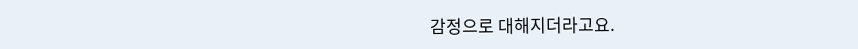감정으로 대해지더라고요.